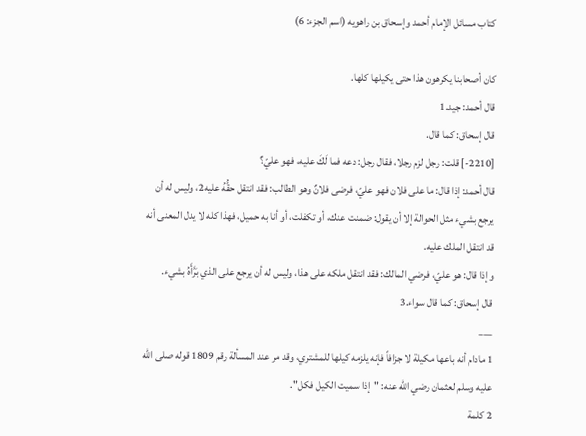كتاب مسائل الإمام أحمد وإسحاق بن راهويه (اسم الجزء: 6)

كان أصحابنا يكرهون هذا حتى يكيلها كلها.
قال أحمد: جيد.1
قال إسحاق: كما قال.
[2210-] قلت: رجل لزم رجلا، فقال رجل: دعه فما لَكَ عليه، فهو عليّ؟
قال أحمد: إذا قال: ما على فلان فهو عليّ، فرضى فلانٌ وهو الطالب: فقد انتقل حقُّهُ عليه2، وليس له أن يرجع بشيء مثل الحوالة إلا أن يقول: ضمنت عنك، أو تكفلت، أو أنا به حميل، فهذا كله لا يدل المعنى أنه قد انتقل الملك عليه.
وإذا قال: هو عليّ، فرضي المالك: فقد انتقل ملكه على هذا، وليس له أن يرجع على الذي بَرَّأَهُ بشيء.
قال إسحاق: كما قال سواء.3
___
1 مادام أنه باعها مكيلة لا جزافاً فإنه يلزمه كيلها للمشتري، وقد مر عند المسألة رقم 1809 قوله صلى الله عليه وسلم لعثمان رضي الله عنه: "إذا سميت الكيل فكل".
2 كلمة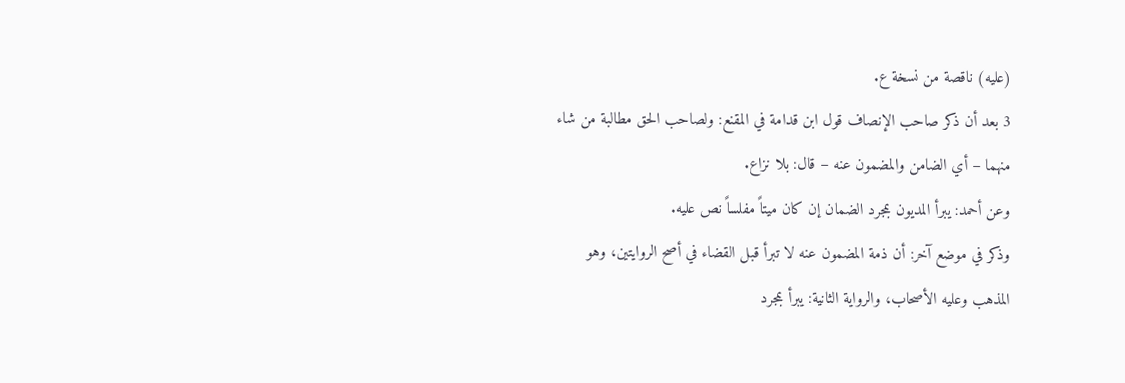(عليه) ناقصة من نسخة ع.
3 بعد أن ذكر صاحب الإنصاف قول ابن قدامة في المقنع: ولصاحب الحق مطالبة من شاء منهما – أي الضامن والمضمون عنه – قال: بلا نزاع.
وعن أحمد: يبرأ المديون بمجرد الضمان إن كان ميتاً مفلساً نص عليه.
وذكر في موضع آخر: أن ذمة المضمون عنه لا تبرأ قبل القضاء في أصح الروايتين، وهو المذهب وعليه الأصحاب، والرواية الثانية: يبرأ بمجرد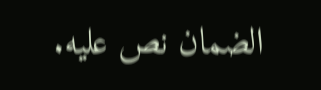الضمان نص عليه.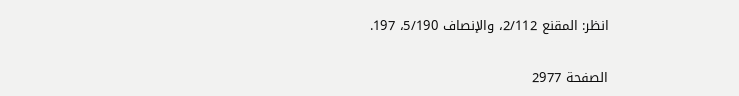انظر: المقنع 2/112، والإنصاف 5/190، 197.

الصفحة 2977